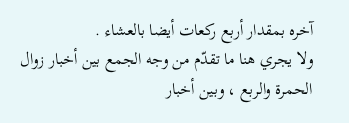آخره بمقدار أربع ركعات أيضا بالعشاء .
ولا يجري هنا ما تقدّم من وجه الجمع بين أخبار زوال الحمرة والربع ، وبين أخبار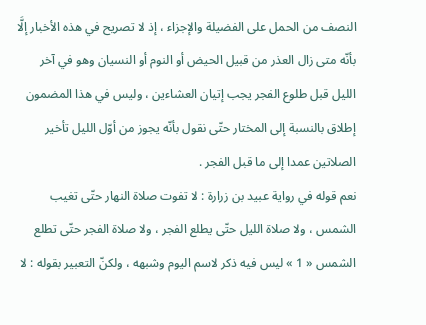النصف من الحمل على الفضيلة والإجزاء ، إذ لا تصريح في هذه الأخبار إلَّا بأنّه متى زال العذر من قبيل الحيض أو النوم أو النسيان وهو في آخر الليل قبل طلوع الفجر يجب إتيان العشاءين ، وليس في هذا المضمون إطلاق بالنسبة إلى المختار حتّى نقول بأنّه يجوز من أوّل الليل تأخير الصلاتين عمدا إلى ما قبل الفجر .
نعم قوله في رواية عبيد بن زرارة : لا تفوت صلاة النهار حتّى تغيب الشمس ، ولا صلاة الليل حتّى يطلع الفجر ، ولا صلاة الفجر حتّى تطلع الشمس « 1 » ليس فيه ذكر لاسم اليوم وشبهه ، ولكنّ التعبير بقوله : لا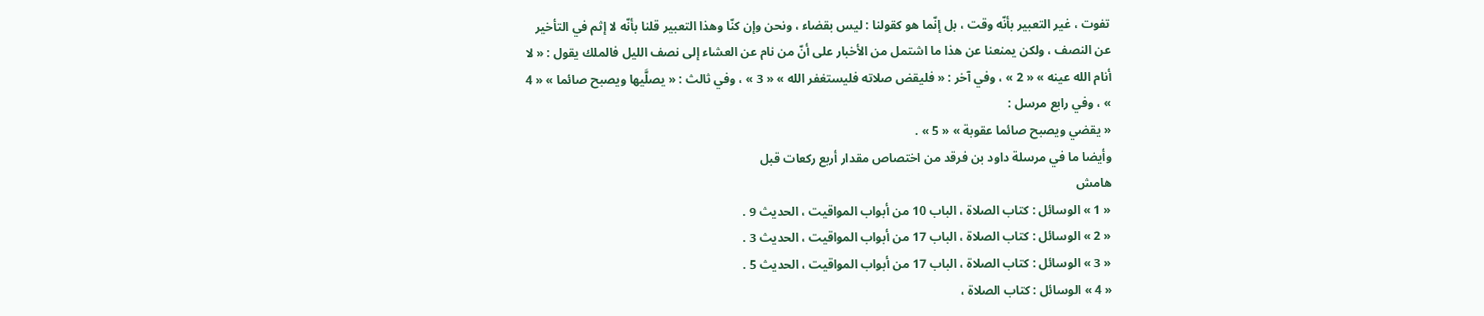تفوت ، غير التعبير بأنّه وقت ، بل إنّما هو كقولنا : ليس بقضاء ، ونحن وإن كنّا وهذا التعبير قلنا بأنّه لا إثم في التأخير عن النصف ، ولكن يمنعنا عن هذا ما اشتمل من الأخبار على أنّ من نام عن العشاء إلى نصف الليل فالملك يقول : « لا أنام الله عينه » « 2 » ، وفي آخر : « فليقض صلاته فليستغفر الله » « 3 » ، وفي ثالث : « يصلَّيها ويصبح صائما » « 4 » ، وفي رابع مرسل :
« يقضي ويصبح صائما عقوبة » « 5 » .
وأيضا ما في مرسلة داود بن فرقد من اختصاص مقدار أربع ركعات قبل
هامش
« 1 » الوسائل : كتاب الصلاة ، الباب 10 من أبواب المواقيت ، الحديث 9 .
« 2 » الوسائل : كتاب الصلاة ، الباب 17 من أبواب المواقيت ، الحديث 3 .
« 3 » الوسائل : كتاب الصلاة ، الباب 17 من أبواب المواقيت ، الحديث 5 .
« 4 » الوسائل : كتاب الصلاة ،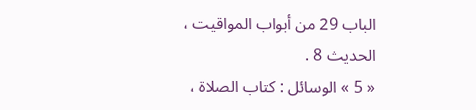الباب 29 من أبواب المواقيت ، الحديث 8 .
« 5 » الوسائل : كتاب الصلاة ،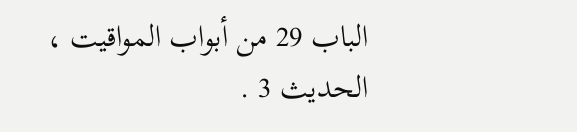الباب 29 من أبواب المواقيت ، الحديث 3 .